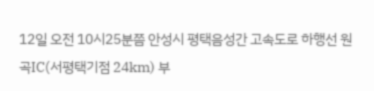12일 오전 10시25분쯤 안성시 평택음성간 고속도로 하행선 원곡IC(서평택기점 24km) 부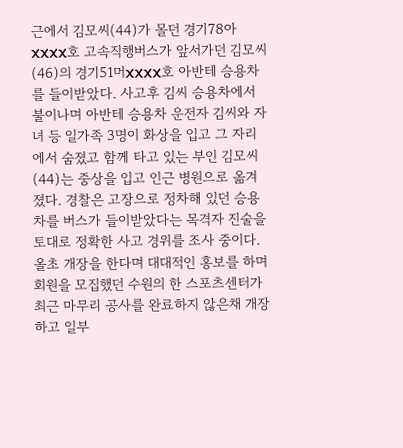근에서 김모씨(44)가 몰던 경기78아XXXX호 고속직행버스가 앞서가던 김모씨(46)의 경기51머XXXX호 아반테 승용차를 들이받았다. 사고후 김씨 승용차에서 불이나며 아반테 승용차 운전자 김씨와 자녀 등 일가족 3명이 화상을 입고 그 자리에서 숨졌고 함께 타고 있는 부인 김모씨(44)는 중상을 입고 인근 병원으로 옮겨졌다. 경찰은 고장으로 정차해 있던 승용차를 버스가 들이받았다는 목격자 진술을 토대로 정확한 사고 경위를 조사 중이다.
올초 개장을 한다며 대대적인 홍보를 하며 회원을 모집했던 수원의 한 스포츠센터가 최근 마무리 공사를 완료하지 않은채 개장하고 일부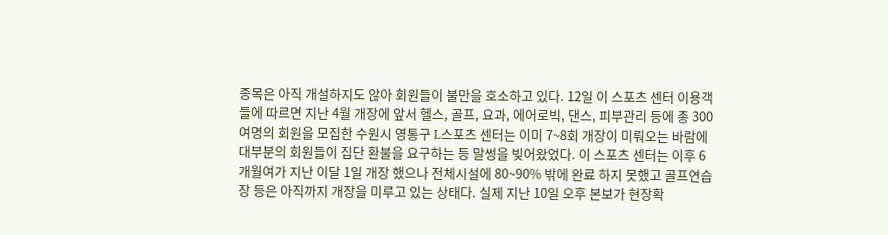종목은 아직 개설하지도 않아 회원들이 불만을 호소하고 있다. 12일 이 스포츠 센터 이용객들에 따르면 지난 4월 개장에 앞서 헬스, 골프, 요과, 에어로빅, 댄스, 피부관리 등에 총 300여명의 회원을 모집한 수원시 영통구 L스포츠 센터는 이미 7~8회 개장이 미뤄오는 바람에 대부분의 회원들이 집단 환불을 요구하는 등 말썽을 빚어왔었다. 이 스포츠 센터는 이후 6개월여가 지난 이달 1일 개장 했으나 전체시설에 80~90% 밖에 완료 하지 못했고 골프연습장 등은 아직까지 개장을 미루고 있는 상태다. 실제 지난 10일 오후 본보가 현장확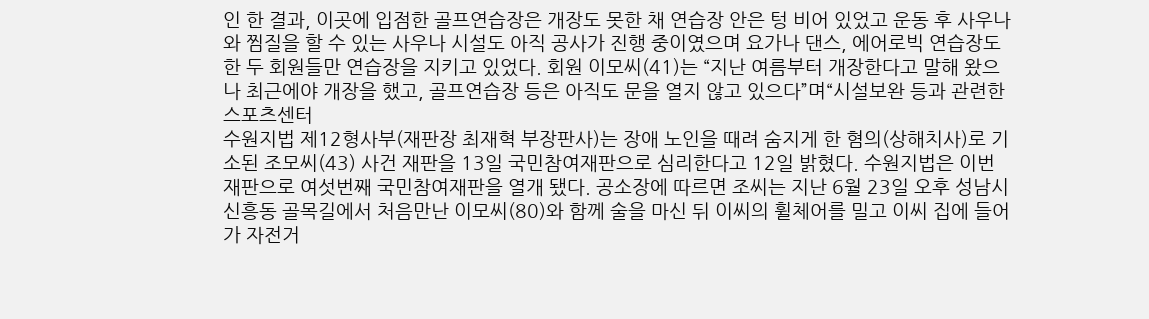인 한 결과, 이곳에 입점한 골프연습장은 개장도 못한 채 연습장 안은 텅 비어 있었고 운동 후 사우나와 찜질을 할 수 있는 사우나 시설도 아직 공사가 진행 중이였으며 요가나 댄스, 에어로빅 연습장도 한 두 회원들만 연습장을 지키고 있었다. 회원 이모씨(41)는 “지난 여름부터 개장한다고 말해 왔으나 최근에야 개장을 했고, 골프연습장 등은 아직도 문을 열지 않고 있으다”며“시설보완 등과 관련한 스포츠센터
수원지법 제12형사부(재판장 최재혁 부장판사)는 장애 노인을 때려 숨지게 한 혐의(상해치사)로 기소된 조모씨(43) 사건 재판을 13일 국민참여재판으로 심리한다고 12일 밝혔다. 수원지법은 이번 재판으로 여섯번째 국민참여재판을 열개 됐다. 공소장에 따르면 조씨는 지난 6월 23일 오후 성남시 신흥동 골목길에서 처음만난 이모씨(80)와 함께 술을 마신 뒤 이씨의 휠체어를 밀고 이씨 집에 들어가 자전거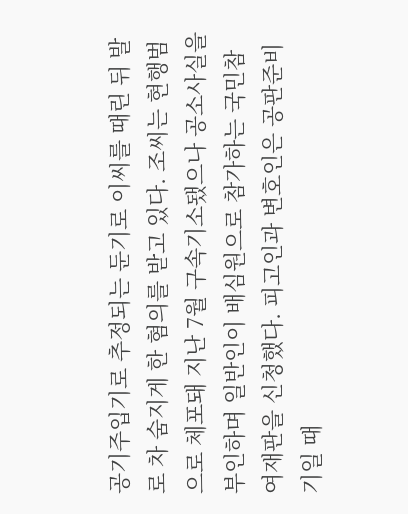공기주입기로 추정되는 둔기로 이씨를 때린 뒤 발로 차 숨지게 한 혐의를 받고 있다. 조씨는 현행범으로 체포돼 지난 7월 구속기소됐으나 공소사실을 부인하며 일반인이 배심원으로 참가하는 국민참여재판을 신청했다. 피고인과 변호인은 공판준비기일 때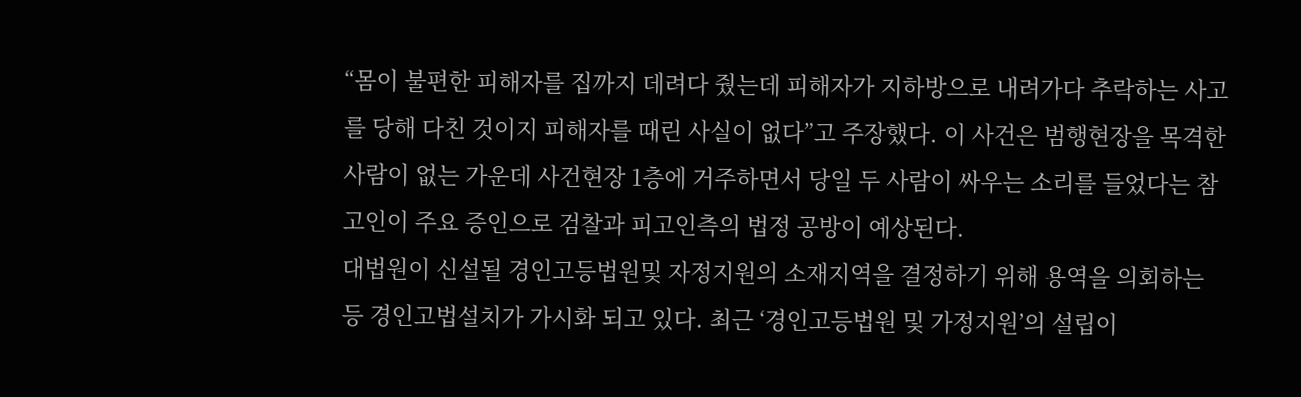“몸이 불편한 피해자를 집까지 데려다 줬는데 피해자가 지하방으로 내려가다 추락하는 사고를 당해 다친 것이지 피해자를 때린 사실이 없다”고 주장했다. 이 사건은 범행현장을 목격한 사람이 없는 가운데 사건현장 1층에 거주하면서 당일 두 사람이 싸우는 소리를 들었다는 참고인이 주요 증인으로 검찰과 피고인측의 법정 공방이 예상된다.
대법원이 신설될 경인고등법원및 자정지원의 소재지역을 결정하기 위해 용역을 의회하는 등 경인고법설치가 가시화 되고 있다. 최근 ‘경인고등법원 및 가정지원’의 설립이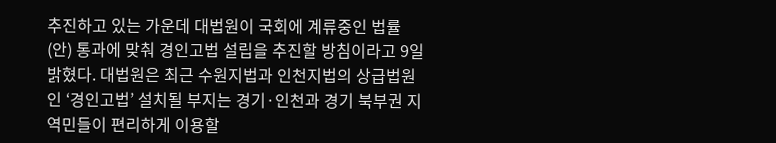추진하고 있는 가운데 대법원이 국회에 계류중인 법률(안) 통과에 맞춰 경인고법 설립을 추진할 방침이라고 9일 밝혔다. 대법원은 최근 수원지법과 인천지법의 상급법원인 ‘경인고법’ 설치될 부지는 경기·인천과 경기 북부권 지역민들이 편리하게 이용할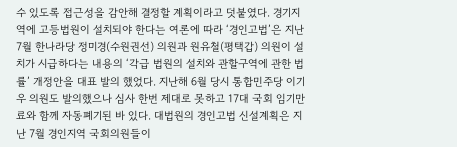수 있도록 접근성을 감안해 결정할 계획이라고 덧붙였다. 경기지역에 고등법원이 설치되야 한다는 여론에 따라 ‘경인고법’은 지난 7월 한나라당 정미경(수원권선) 의원과 원유철(평택갑) 의원이 설치가 시급하다는 내용의 ‘각급 법원의 설치와 관할구역에 관한 법률’ 개정안을 대표 발의 했었다. 지난해 6월 당시 통합민주당 이기우 의원도 발의했으나 심사 한번 제대로 못하고 17대 국회 임기만료와 함께 자동폐기된 바 있다. 대법원의 경인고법 신설계획은 지난 7월 경인지역 국회의원들이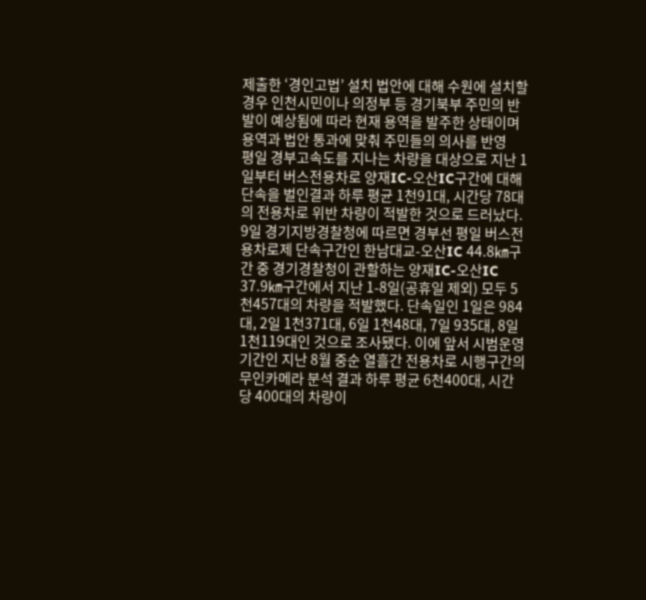제출한 ‘경인고법’ 설치 법안에 대해 수원에 설치할 경우 인천시민이나 의정부 등 경기북부 주민의 반발이 예상됨에 따라 현재 용역을 발주한 상태이며 용역과 법안 통과에 맞춰 주민들의 의사를 반영
평일 경부고속도를 지나는 차량을 대상으로 지난 1일부터 버스전용차로 양재IC-오산IC구간에 대해 단속을 벌인결과 하루 평균 1천91대, 시간당 78대의 전용차로 위반 차량이 적발한 것으로 드러났다. 9일 경기지방경찰청에 따르면 경부선 평일 버스전용차로제 단속구간인 한남대교-오산IC 44.8㎞구간 중 경기경찰청이 관할하는 양재IC-오산IC 37.9㎞구간에서 지난 1-8일(공휴일 제외) 모두 5천457대의 차량을 적발했다. 단속일인 1일은 984대, 2일 1천371대, 6일 1천48대, 7일 935대, 8일 1천119대인 것으로 조사됐다. 이에 앞서 시범운영기간인 지난 8월 중순 열흘간 전용차로 시행구간의 무인카메라 분석 결과 하루 평균 6천400대, 시간당 400대의 차량이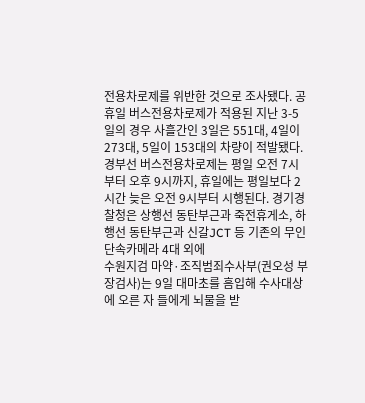전용차로제를 위반한 것으로 조사됐다. 공휴일 버스전용차로제가 적용된 지난 3-5일의 경우 사흘간인 3일은 551대, 4일이 273대, 5일이 153대의 차량이 적발됐다. 경부선 버스전용차로제는 평일 오전 7시부터 오후 9시까지, 휴일에는 평일보다 2시간 늦은 오전 9시부터 시행된다. 경기경찰청은 상행선 동탄부근과 죽전휴게소, 하행선 동탄부근과 신갈JCT 등 기존의 무인단속카메라 4대 외에
수원지검 마약·조직범죄수사부(권오성 부장검사)는 9일 대마초를 흠입해 수사대상에 오른 자 들에게 뇌물을 받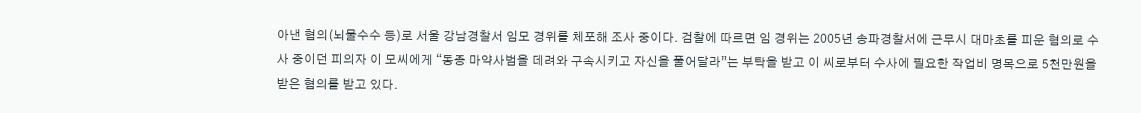아낸 혐의(뇌물수수 등)로 서울 강남경찰서 임모 경위를 체포해 조사 중이다. 검찰에 따르면 임 경위는 2005년 송파경찰서에 근무시 대마초를 피운 혐의로 수사 중이던 피의자 이 모씨에게 “동종 마약사범을 데려와 구속시키고 자신을 풀어달라”는 부탁을 받고 이 씨로부터 수사에 필요한 작업비 명목으로 5천만원을 받은 혐의를 받고 있다.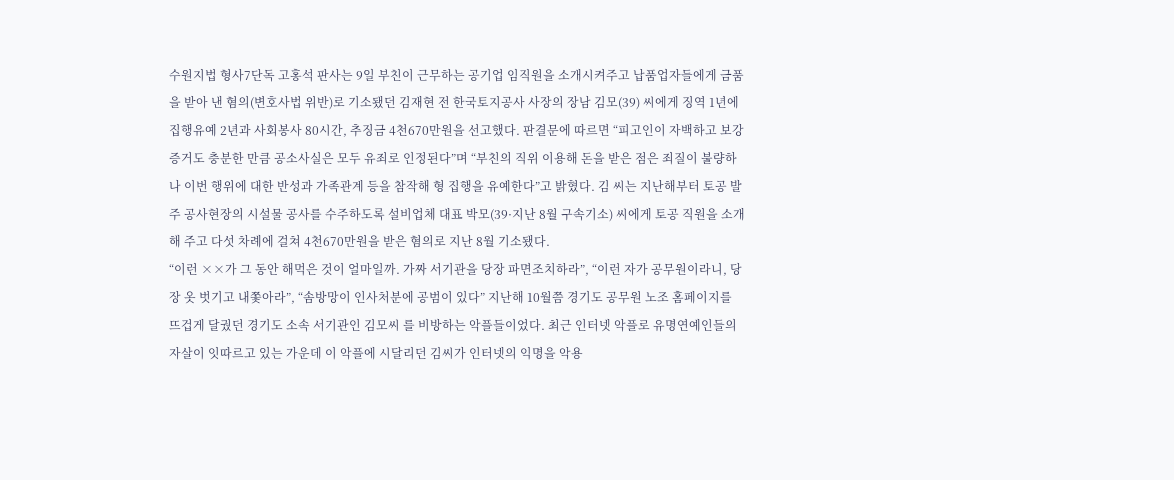수원지법 형사7단독 고홍석 판사는 9일 부친이 근무하는 공기업 임직원을 소개시켜주고 납품업자들에게 금품을 받아 낸 혐의(변호사법 위반)로 기소됐던 김재현 전 한국토지공사 사장의 장남 김모(39) 씨에게 징역 1년에 집행유예 2년과 사회봉사 80시간, 추징금 4천670만원을 선고했다. 판결문에 따르면 “피고인이 자백하고 보강증거도 충분한 만큼 공소사실은 모두 유죄로 인정된다”며 “부친의 직위 이용해 돈을 받은 점은 죄질이 불량하나 이번 행위에 대한 반성과 가족관계 등을 참작해 형 집행을 유예한다”고 밝혔다. 김 씨는 지난해부터 토공 발주 공사현장의 시설물 공사를 수주하도록 설비업체 대표 박모(39·지난 8월 구속기소) 씨에게 토공 직원을 소개해 주고 다섯 차례에 걸쳐 4천670만원을 받은 혐의로 지난 8월 기소됐다.
“이런 ××가 그 동안 해먹은 것이 얼마일까. 가짜 서기관을 당장 파면조치하라”, “이런 자가 공무원이라니, 당장 옷 벗기고 내쫓아라”, “솜방망이 인사처분에 공범이 있다” 지난해 10월쯤 경기도 공무원 노조 홈페이지를 뜨겁게 달궜던 경기도 소속 서기관인 김모씨 를 비방하는 악플들이었다. 최근 인터넷 악플로 유명연예인들의 자살이 잇따르고 있는 가운데 이 악플에 시달리던 김씨가 인터넷의 익명을 악용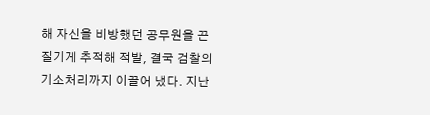해 자신을 비방했던 공무원을 끈질기게 추적해 적발, 결국 검찰의 기소처리까지 이끌어 냈다. 지난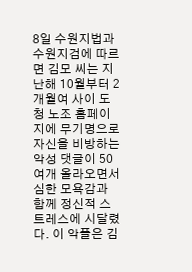8일 수원지법과 수원지검에 따르면 김모 씨는 지난해 10월부터 2개월여 사이 도청 노조 홈페이지에 무기명으로 자신을 비방하는 악성 댓글이 50여개 올라오면서 심한 모욕감과 함께 정신적 스트레스에 시달렸다. 이 악플은 김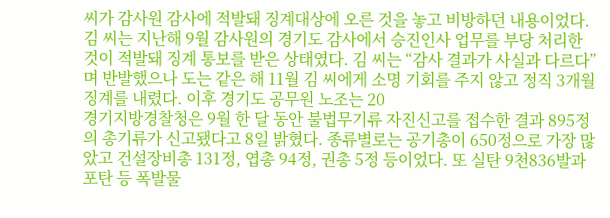씨가 감사원 감사에 적발돼 징계대상에 오른 것을 놓고 비방하던 내용이었다. 김 씨는 지난해 9월 감사원의 경기도 감사에서 승진인사 업무를 부당 처리한 것이 적발돼 징계 통보를 받은 상태였다. 김 씨는 “감사 결과가 사실과 다르다”며 반발했으나 도는 같은 해 11월 김 씨에게 소명 기회를 주지 않고 정직 3개월 징계를 내렸다. 이후 경기도 공무원 노조는 20
경기지방경찰청은 9월 한 달 동안 불법무기류 자진신고를 접수한 결과 895정의 총기류가 신고됐다고 8일 밝혔다. 종류별로는 공기총이 650정으로 가장 많았고 건설장비총 131정, 엽총 94정, 권총 5정 등이었다. 또 실탄 9천836발과 포탄 등 폭발물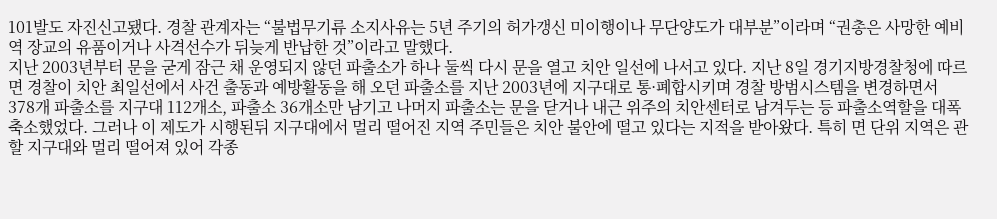101발도 자진신고됐다. 경찰 관계자는 “불법무기류 소지사유는 5년 주기의 허가갱신 미이행이나 무단양도가 대부분”이라며 “권총은 사망한 예비역 장교의 유품이거나 사격선수가 뒤늦게 반납한 것”이라고 말했다.
지난 2003년부터 문을 굳게 잠근 채 운영되지 않던 파출소가 하나 둘씩 다시 문을 열고 치안 일선에 나서고 있다. 지난 8일 경기지방경찰청에 따르면 경찰이 치안 최일선에서 사건 출동과 예방활동을 해 오던 파출소를 지난 2003년에 지구대로 통·폐합시키며 경찰 방범시스템을 변경하면서 378개 파출소를 지구대 112개소, 파출소 36개소만 남기고 나머지 파출소는 문을 닫거나 내근 위주의 치안센터로 남겨두는 등 파출소역할을 대폭 축소했었다. 그러나 이 제도가 시행된뒤 지구대에서 멀리 떨어진 지역 주민들은 치안 불안에 떨고 있다는 지적을 받아왔다. 특히 면 단위 지역은 관할 지구대와 멀리 떨어져 있어 각종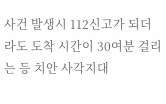사건 발생시 112신고가 되더라도 도착 시간이 30여분 걸리는 등 치안 사각지대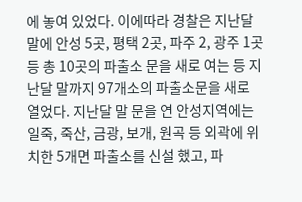에 놓여 있었다. 이에따라 경찰은 지난달말에 안성 5곳, 평택 2곳, 파주 2, 광주 1곳 등 총 10곳의 파출소 문을 새로 여는 등 지난달 말까지 97개소의 파출소문을 새로 열었다. 지난달 말 문을 연 안성지역에는 일죽, 죽산, 금광, 보개, 원곡 등 외곽에 위치한 5개면 파출소를 신설 했고, 파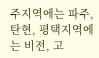주지역에는 파주, 탄현, 평택지역에는 비전, 고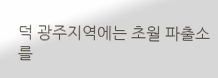덕 광주지역에는 초월 파출소를